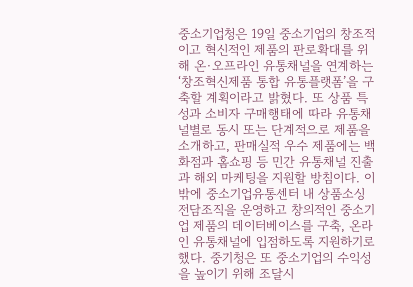중소기업청은 19일 중소기업의 창조적이고 혁신적인 제품의 판로확대를 위해 온·오프라인 유통채널을 연계하는 ‘창조혁신제품 통합 유통플랫폼’을 구축할 계획이라고 밝혔다. 또 상품 특성과 소비자 구매행태에 따라 유통채널별로 동시 또는 단계적으로 제품을 소개하고, 판매실적 우수 제품에는 백화점과 홈쇼핑 등 민간 유통채널 진출과 해외 마케팅을 지원할 방침이다. 이밖에 중소기업유통센터 내 상품소싱 전담조직을 운영하고 창의적인 중소기업 제품의 데이터베이스를 구축, 온라인 유통채널에 입점하도록 지원하기로 했다. 중기청은 또 중소기업의 수익성을 높이기 위해 조달시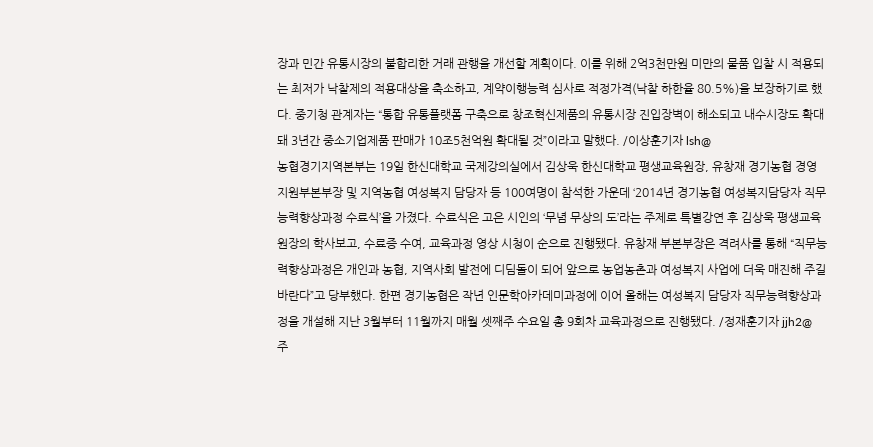장과 민간 유통시장의 불합리한 거래 관행을 개선할 계획이다. 이를 위해 2억3천만원 미만의 물품 입찰 시 적용되는 최저가 낙찰제의 적용대상을 축소하고, 계약이행능력 심사로 적정가격(낙찰 하한율 80.5%)을 보장하기로 했다. 중기청 관계자는 “통합 유통플랫폼 구축으로 창조혁신제품의 유통시장 진입장벽이 해소되고 내수시장도 확대돼 3년간 중소기업제품 판매가 10조5천억원 확대될 것”이라고 말했다. /이상훈기자 lsh@
농협경기지역본부는 19일 한신대학교 국제강의실에서 김상욱 한신대학교 평생교육원장, 유창재 경기농협 경영지원부본부장 및 지역농협 여성복지 담당자 등 100여명이 참석한 가운데 ‘2014년 경기농협 여성복지담당자 직무능력향상과정 수료식’을 가졌다. 수료식은 고은 시인의 ‘무념 무상의 도’라는 주제로 특별강연 후 김상욱 평생교육원장의 학사보고, 수료증 수여, 교육과정 영상 시청이 순으로 진행됐다. 유창재 부본부장은 격려사를 통해 “직무능력향상과정은 개인과 농협, 지역사회 발전에 디딤돌이 되어 앞으로 농업농촌과 여성복지 사업에 더욱 매진해 주길 바란다”고 당부했다. 한편 경기농협은 작년 인문학아카데미과정에 이어 올해는 여성복지 담당자 직무능력향상과정을 개설해 지난 3월부터 11월까지 매월 셋째주 수요일 총 9회차 교육과정으로 진행됐다. /정재훈기자 jjh2@
주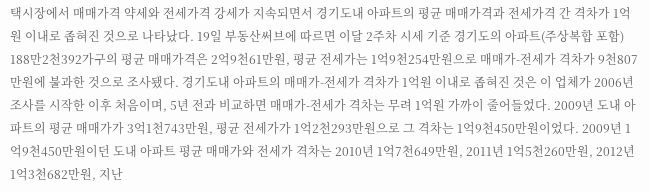택시장에서 매매가격 약세와 전세가격 강세가 지속되면서 경기도내 아파트의 평균 매매가격과 전세가격 간 격차가 1억원 이내로 좁혀진 것으로 나타났다. 19일 부동산써브에 따르면 이달 2주차 시세 기준 경기도의 아파트(주상복합 포함) 188만2천392가구의 평균 매매가격은 2억9천61만원, 평균 전세가는 1억9천254만원으로 매매가-전세가 격차가 9천807만원에 불과한 것으로 조사됐다. 경기도내 아파트의 매매가-전세가 격차가 1억원 이내로 좁혀진 것은 이 업체가 2006년 조사를 시작한 이후 처음이며, 5년 전과 비교하면 매매가-전세가 격차는 무려 1억원 가까이 줄어들었다. 2009년 도내 아파트의 평균 매매가가 3억1천743만원, 평균 전세가가 1억2천293만원으로 그 격차는 1억9천450만원이었다. 2009년 1억9천450만원이던 도내 아파트 평균 매매가와 전세가 격차는 2010년 1억7천649만원, 2011년 1억5천260만원, 2012년 1억3천682만원, 지난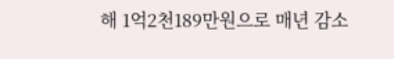해 1억2천189만원으로 매년 감소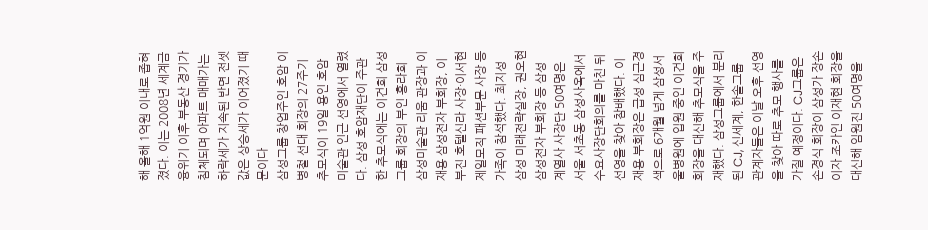해 올해 1억원 이내로 좁혀졌다. 이는 2008년 세계금융위기 이후 부동산 경기가 침체되며 아파트 매매가는 하락세가 지속된 반면 전셋값은 상승세가 이어졌기 때문이다
삼성그룹 창업주인 호암 이병철 선대 회장의 27주기 추모식이 19일 용인 호암미술관 인근 선영에서 열렸다. 삼성 호암재단이 주관한 추모식에는 이건희 삼성그룹 회장의 부인 홍라희 삼성미술관 리움 관장과 이재용 삼성전자 부회장, 이부진 호텔신라 사장·이서현 제일모직 패션부문 사장 등 가족이 참석했다. 최지성 삼성 미래전략실장, 권오현 삼성전자 부회장 등 삼성 계열사 사장단 50여명은 서울 서초동 삼성사옥에서 수요사장단회의를 마친 뒤 선영을 찾아 참배했다. 이재용 부회장은 급성 심근경색으로 6개월 넘게 삼성서울병원에 입원 중인 이건희 회장을 대신해 추모식을 주재했다. 삼성그룹에서 분리된 CJ, 신세계, 한솔그룹 관계자들은 이날 오후 선영을 찾아 따로 추모 행사를 가질 예정이다. CJ그룹은 손경식 회장이 삼성가 장손이자 조카인 이재현 회장을 대신해 임원진 50여명을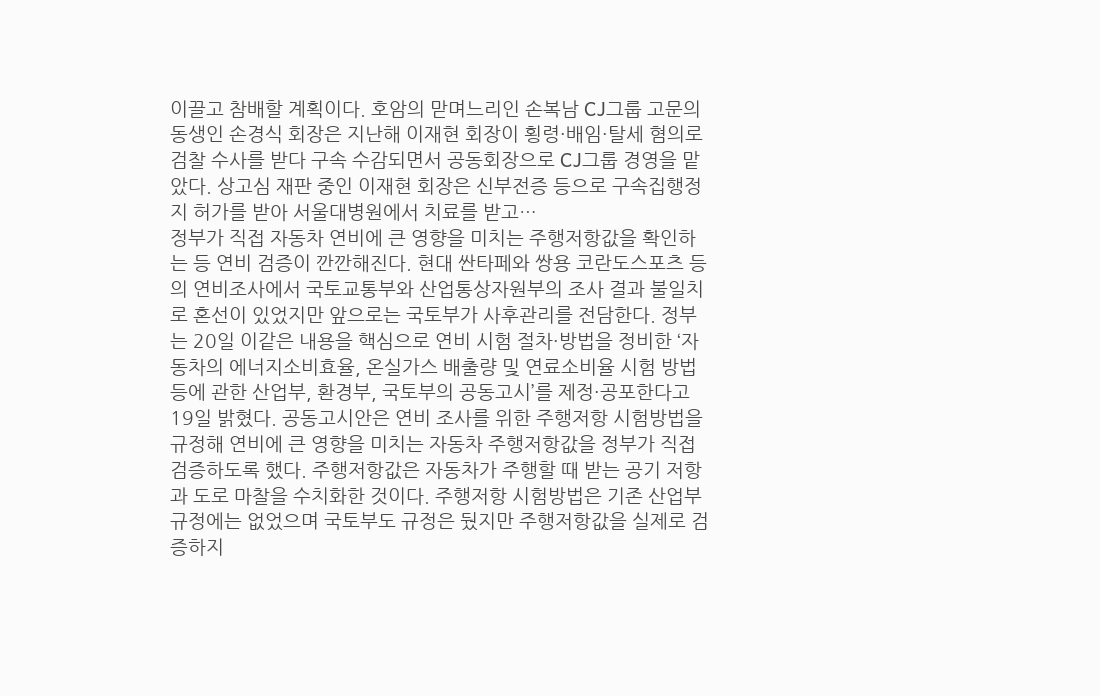이끌고 참배할 계획이다. 호암의 맏며느리인 손복남 CJ그룹 고문의 동생인 손경식 회장은 지난해 이재현 회장이 횡령·배임·탈세 혐의로 검찰 수사를 받다 구속 수감되면서 공동회장으로 CJ그룹 경영을 맡았다. 상고심 재판 중인 이재현 회장은 신부전증 등으로 구속집행정지 허가를 받아 서울대병원에서 치료를 받고…
정부가 직접 자동차 연비에 큰 영향을 미치는 주행저항값을 확인하는 등 연비 검증이 깐깐해진다. 현대 싼타페와 쌍용 코란도스포츠 등의 연비조사에서 국토교통부와 산업통상자원부의 조사 결과 불일치로 혼선이 있었지만 앞으로는 국토부가 사후관리를 전담한다. 정부는 20일 이같은 내용을 핵심으로 연비 시험 절차·방법을 정비한 ‘자동차의 에너지소비효율, 온실가스 배출량 및 연료소비율 시험 방법 등에 관한 산업부, 환경부, 국토부의 공동고시’를 제정·공포한다고 19일 밝혔다. 공동고시안은 연비 조사를 위한 주행저항 시험방법을 규정해 연비에 큰 영향을 미치는 자동차 주행저항값을 정부가 직접 검증하도록 했다. 주행저항값은 자동차가 주행할 때 받는 공기 저항과 도로 마찰을 수치화한 것이다. 주행저항 시험방법은 기존 산업부 규정에는 없었으며 국토부도 규정은 뒀지만 주행저항값을 실제로 검증하지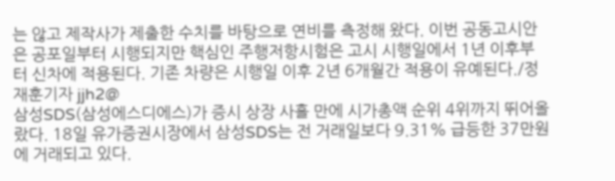는 않고 제작사가 제출한 수치를 바탕으로 연비를 측정해 왔다. 이번 공동고시안은 공포일부터 시행되지만 핵심인 주행저항시험은 고시 시행일에서 1년 이후부터 신차에 적용된다. 기존 차량은 시행일 이후 2년 6개월간 적용이 유예된다./정재훈기자 jjh2@
삼성SDS(삼성에스디에스)가 증시 상장 사흘 만에 시가총액 순위 4위까지 뛰어올랐다. 18일 유가증권시장에서 삼성SDS는 전 거래일보다 9.31% 급등한 37만원에 거래되고 있다.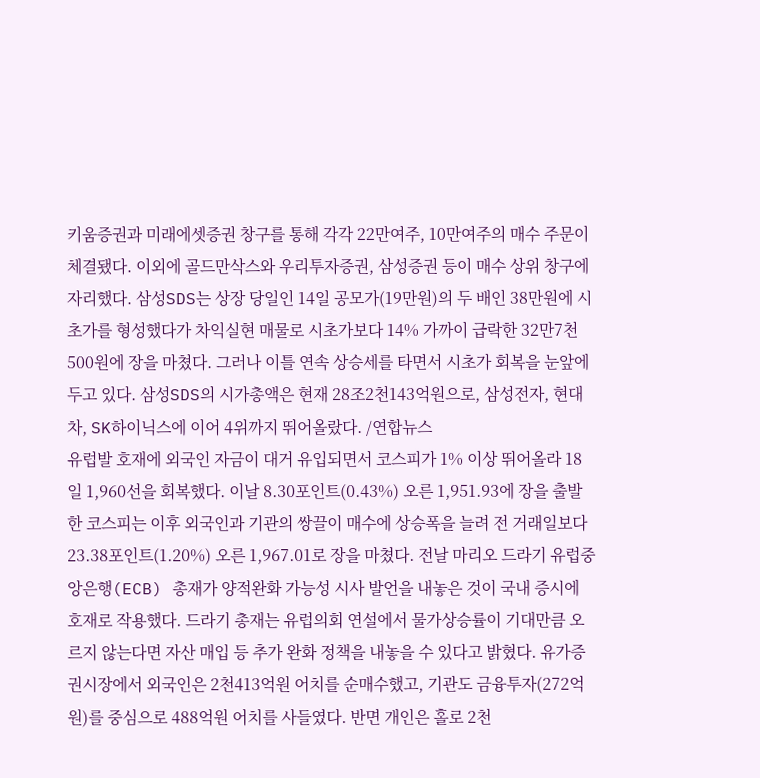키움증권과 미래에셋증권 창구를 통해 각각 22만여주, 10만여주의 매수 주문이 체결됐다. 이외에 골드만삭스와 우리투자증권, 삼성증권 등이 매수 상위 창구에 자리했다. 삼성SDS는 상장 당일인 14일 공모가(19만원)의 두 배인 38만원에 시초가를 형성했다가 차익실현 매물로 시초가보다 14% 가까이 급락한 32만7천500원에 장을 마쳤다. 그러나 이틀 연속 상승세를 타면서 시초가 회복을 눈앞에 두고 있다. 삼성SDS의 시가총액은 현재 28조2천143억원으로, 삼성전자, 현대차, SK하이닉스에 이어 4위까지 뛰어올랐다. /연합뉴스
유럽발 호재에 외국인 자금이 대거 유입되면서 코스피가 1% 이상 뛰어올라 18일 1,960선을 회복했다. 이날 8.30포인트(0.43%) 오른 1,951.93에 장을 출발한 코스피는 이후 외국인과 기관의 쌍끌이 매수에 상승폭을 늘려 전 거래일보다 23.38포인트(1.20%) 오른 1,967.01로 장을 마쳤다. 전날 마리오 드라기 유럽중앙은행(ECB) 총재가 양적완화 가능성 시사 발언을 내놓은 것이 국내 증시에 호재로 작용했다. 드라기 총재는 유럽의회 연설에서 물가상승률이 기대만큼 오르지 않는다면 자산 매입 등 추가 완화 정책을 내놓을 수 있다고 밝혔다. 유가증권시장에서 외국인은 2천413억원 어치를 순매수했고, 기관도 금융투자(272억원)를 중심으로 488억원 어치를 사들였다. 반면 개인은 홀로 2천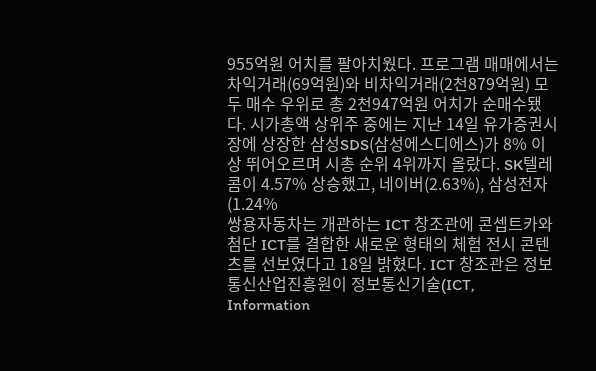955억원 어치를 팔아치웠다. 프로그램 매매에서는 차익거래(69억원)와 비차익거래(2천879억원) 모두 매수 우위로 총 2천947억원 어치가 순매수됐다. 시가총액 상위주 중에는 지난 14일 유가증권시장에 상장한 삼성SDS(삼성에스디에스)가 8% 이상 뛰어오르며 시총 순위 4위까지 올랐다. SK텔레콤이 4.57% 상승했고, 네이버(2.63%), 삼성전자(1.24%
쌍용자동차는 개관하는 ICT 창조관에 콘셉트카와 첨단 ICT를 결합한 새로운 형태의 체험 전시 콘텐츠를 선보였다고 18일 밝혔다. ICT 창조관은 정보통신산업진흥원이 정보통신기술(ICT, Information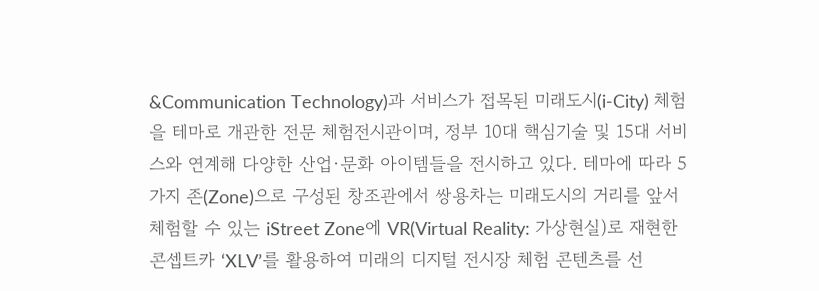&Communication Technology)과 서비스가 접목된 미래도시(i-City) 체험을 테마로 개관한 전문 체험전시관이며, 정부 10대 핵심기술 및 15대 서비스와 연계해 다양한 산업·문화 아이템들을 전시하고 있다. 테마에 따라 5가지 존(Zone)으로 구성된 창조관에서 쌍용차는 미래도시의 거리를 앞서 체험할 수 있는 iStreet Zone에 VR(Virtual Reality: 가상현실)로 재현한 콘셉트카 ‘XLV’를 활용하여 미래의 디지털 전시장 체험 콘텐츠를 선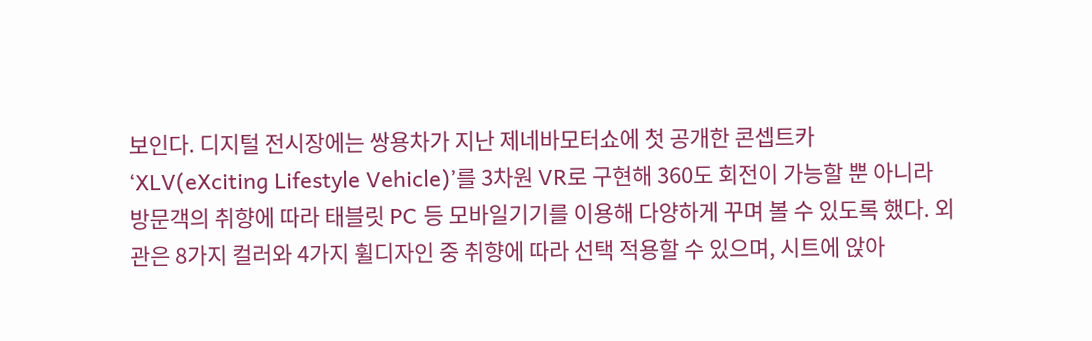보인다. 디지털 전시장에는 쌍용차가 지난 제네바모터쇼에 첫 공개한 콘셉트카 ‘XLV(eXciting Lifestyle Vehicle)’를 3차원 VR로 구현해 360도 회전이 가능할 뿐 아니라 방문객의 취향에 따라 태블릿 PC 등 모바일기기를 이용해 다양하게 꾸며 볼 수 있도록 했다. 외관은 8가지 컬러와 4가지 휠디자인 중 취향에 따라 선택 적용할 수 있으며, 시트에 앉아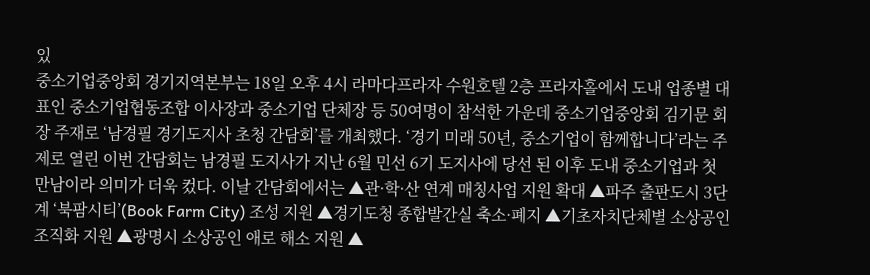있
중소기업중앙회 경기지역본부는 18일 오후 4시 라마다프라자 수원호텔 2층 프라자홀에서 도내 업종별 대표인 중소기업협동조합 이사장과 중소기업 단체장 등 50여명이 참석한 가운데 중소기업중앙회 김기문 회장 주재로 ‘남경필 경기도지사 초청 간담회’를 개최했다. ‘경기 미래 50년, 중소기업이 함께합니다’라는 주제로 열린 이번 간담회는 남경필 도지사가 지난 6월 민선 6기 도지사에 당선 된 이후 도내 중소기업과 첫 만남이라 의미가 더욱 컸다. 이날 간담회에서는 ▲관·학·산 연계 매칭사업 지원 확대 ▲파주 출판도시 3단계 ‘북팜시티’(Book Farm City) 조성 지원 ▲경기도청 종합발간실 축소·폐지 ▲기초자치단체별 소상공인 조직화 지원 ▲광명시 소상공인 애로 해소 지원 ▲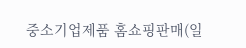중소기업제품 홈쇼핑판매(일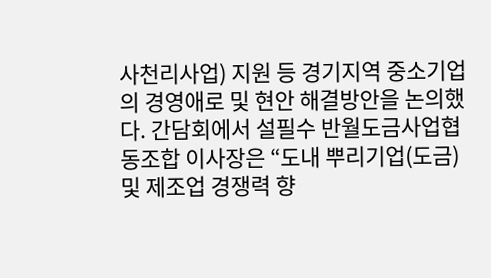사천리사업) 지원 등 경기지역 중소기업의 경영애로 및 현안 해결방안을 논의했다. 간담회에서 설필수 반월도금사업협동조합 이사장은 “도내 뿌리기업(도금) 및 제조업 경쟁력 향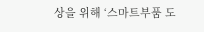상을 위해 ‘스마트부품 도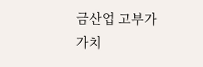금산업 고부가가치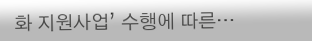화 지원사업’ 수행에 따른…